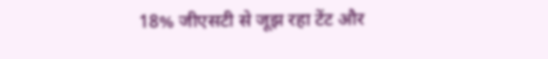18% जीएसटी से जूझ रहा टेंट और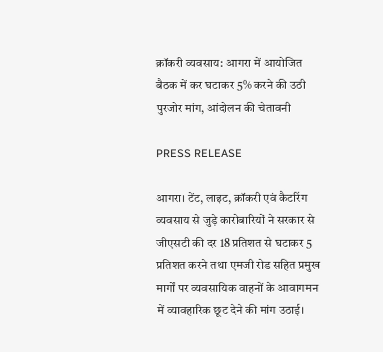क्रॉकरी व्यवसाय: आगरा में आयोजित बैठक में कर घटाकर 5% करने की उठी पुरजोर मांग, आंदोलन की चेतावनी

PRESS RELEASE

आगरा। टेंट, लाइट, क्रॉकरी एवं कैटरिंग व्यवसाय से जुड़े कारोबारियों ने सरकार से जीएसटी की दर 18 प्रतिशत से घटाकर 5 प्रतिशत करने तथा एमजी रोड सहित प्रमुख मार्गों पर व्यवसायिक वाहनों के आवागमन में व्यावहारिक छूट देने की मांग उठाई।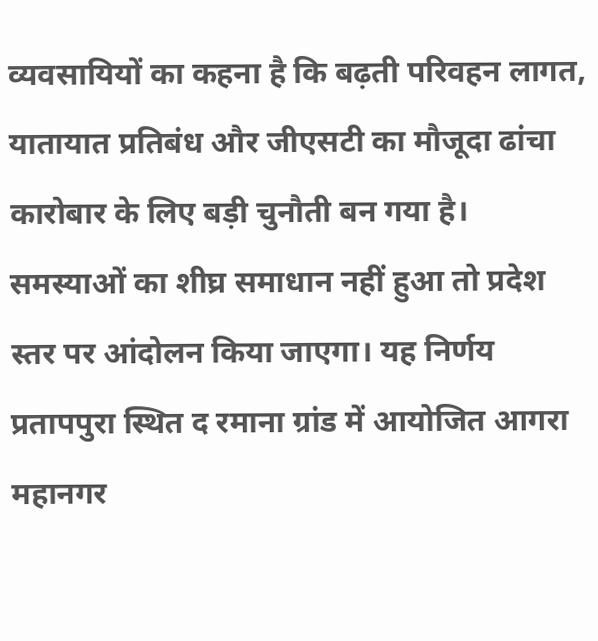व्यवसायियों का कहना है कि बढ़ती परिवहन लागत, यातायात प्रतिबंध और जीएसटी का मौजूदा ढांचा कारोबार के लिए बड़ी चुनौती बन गया है। समस्याओं का शीघ्र समाधान नहीं हुआ तो प्रदेश स्तर पर आंदोलन किया जाएगा। यह निर्णय प्रतापपुरा स्थित द रमाना ग्रांड में आयोजित आगरा महानगर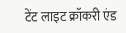टेंट लाइट क्रॉकरी एंड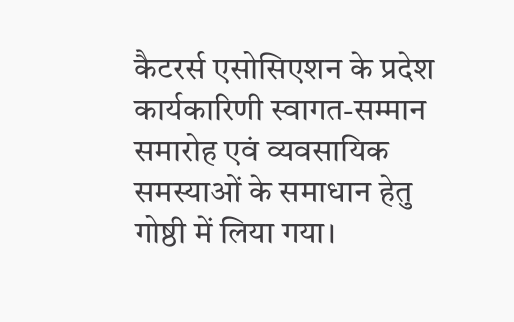कैटरर्स एसोसिएशन के प्रदेश कार्यकारिणी स्वागत-सम्मान समारोह एवं व्यवसायिक समस्याओं के समाधान हेतु गोष्ठी में लिया गया।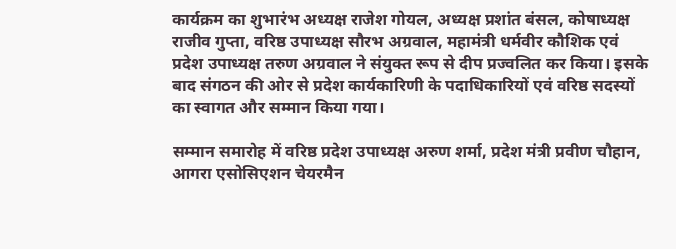कार्यक्रम का शुभारंभ अध्यक्ष राजेश गोयल, अध्यक्ष प्रशांत बंसल, कोषाध्यक्ष राजीव गुप्ता, वरिष्ठ उपाध्यक्ष सौरभ अग्रवाल, महामंत्री धर्मवीर कौशिक एवं प्रदेश उपाध्यक्ष तरुण अग्रवाल ने संयुक्त रूप से दीप प्रज्वलित कर किया। इसके बाद संगठन की ओर से प्रदेश कार्यकारिणी के पदाधिकारियों एवं वरिष्ठ सदस्यों का स्वागत और सम्मान किया गया।

सम्मान समारोह में वरिष्ठ प्रदेश उपाध्यक्ष अरुण शर्मा, प्रदेश मंत्री प्रवीण चौहान, आगरा एसोसिएशन चेयरमैन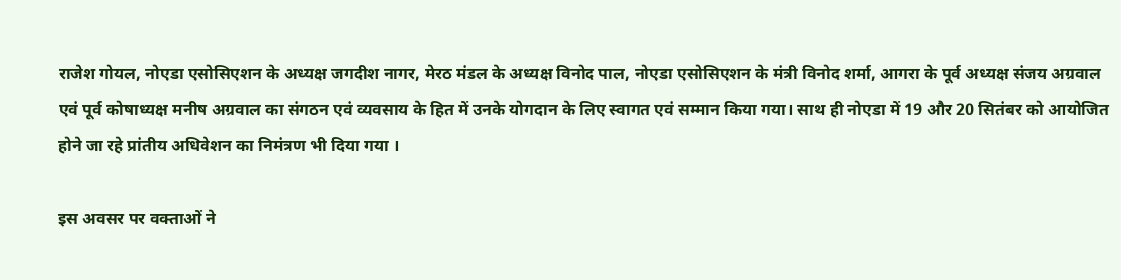राजेश गोयल, नोएडा एसोसिएशन के अध्यक्ष जगदीश नागर, मेरठ मंडल के अध्यक्ष विनोद पाल, नोएडा एसोसिएशन के मंत्री विनोद शर्मा, आगरा के पूर्व अध्यक्ष संजय अग्रवाल एवं पूर्व कोषाध्यक्ष मनीष अग्रवाल का संगठन एवं व्यवसाय के हित में उनके योगदान के लिए स्वागत एवं सम्मान किया गया। साथ ही नोएडा में 19 और 20 सितंबर को आयोजित होने जा रहे प्रांतीय अधिवेशन का निमंत्रण भी दिया गया ।

इस अवसर पर वक्ताओं ने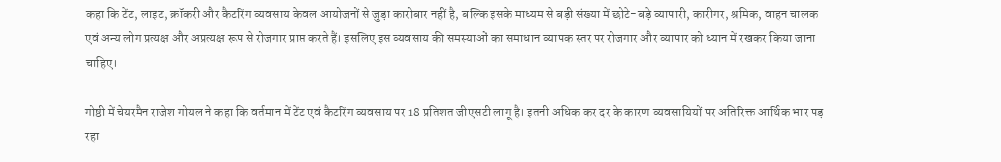कहा कि टेंट, लाइट, क्रॉकरी और कैटरिंग व्यवसाय केवल आयोजनों से जुड़ा कारोबार नहीं है, बल्कि इसके माध्यम से बड़ी संख्या में छोटे-बड़े व्यापारी, कारीगर, श्रमिक, वाहन चालक एवं अन्य लोग प्रत्यक्ष और अप्रत्यक्ष रूप से रोजगार प्राप्त करते हैं। इसलिए इस व्यवसाय की समस्याओं का समाधान व्यापक स्तर पर रोजगार और व्यापार को ध्यान में रखकर किया जाना चाहिए।

गोष्ठी में चेयरमैन राजेश गोयल ने कहा कि वर्तमान में टेंट एवं कैटरिंग व्यवसाय पर 18 प्रतिशत जीएसटी लागू है। इतनी अधिक कर दर के कारण व्यवसायियों पर अतिरिक्त आर्थिक भार पड़ रहा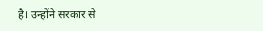है। उन्होंने सरकार से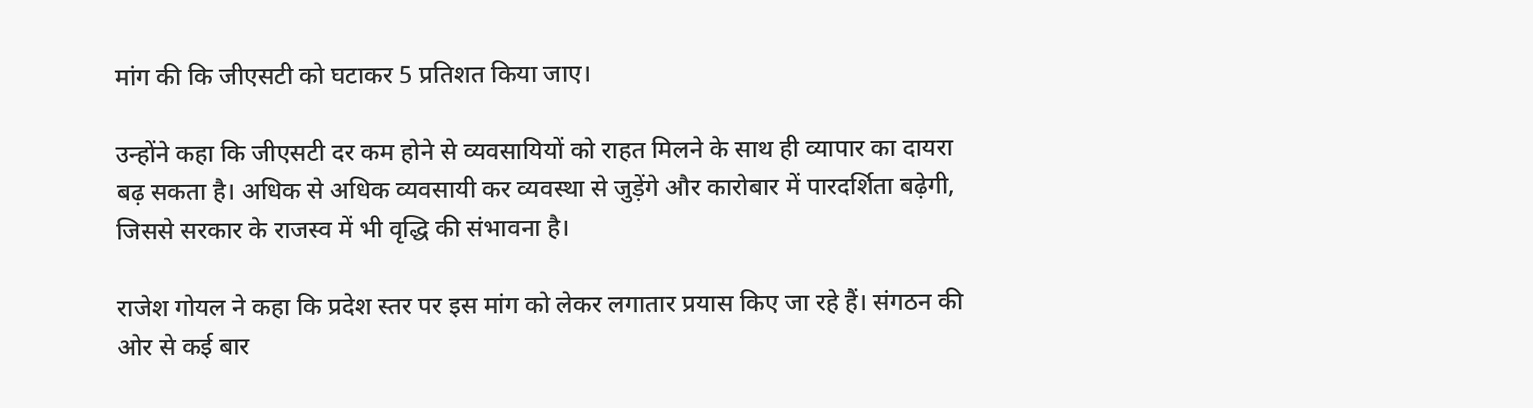मांग की कि जीएसटी को घटाकर 5 प्रतिशत किया जाए।

उन्होंने कहा कि जीएसटी दर कम होने से व्यवसायियों को राहत मिलने के साथ ही व्यापार का दायरा बढ़ सकता है। अधिक से अधिक व्यवसायी कर व्यवस्था से जुड़ेंगे और कारोबार में पारदर्शिता बढ़ेगी, जिससे सरकार के राजस्व में भी वृद्धि की संभावना है।

राजेश गोयल ने कहा कि प्रदेश स्तर पर इस मांग को लेकर लगातार प्रयास किए जा रहे हैं। संगठन की ओर से कई बार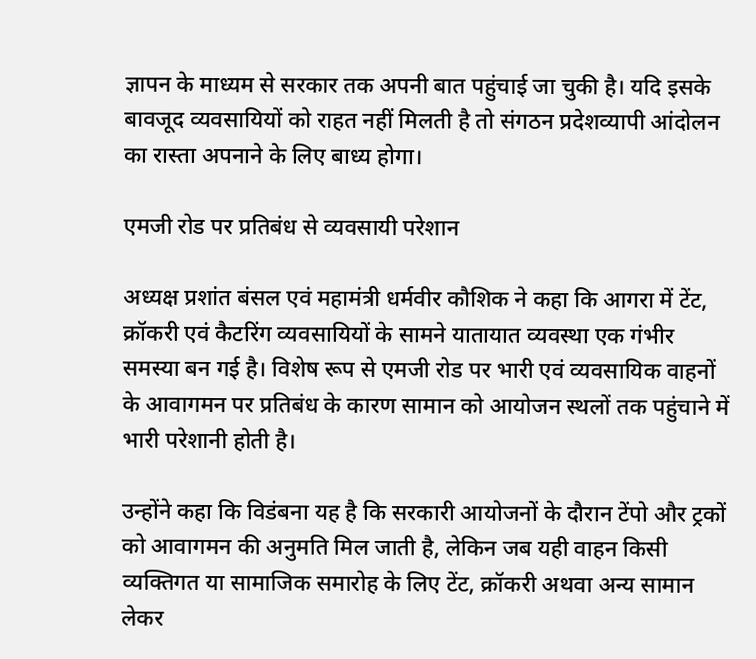ज्ञापन के माध्यम से सरकार तक अपनी बात पहुंचाई जा चुकी है। यदि इसके बावजूद व्यवसायियों को राहत नहीं मिलती है तो संगठन प्रदेशव्यापी आंदोलन का रास्ता अपनाने के लिए बाध्य होगा।

एमजी रोड पर प्रतिबंध से व्यवसायी परेशान

अध्यक्ष प्रशांत बंसल एवं महामंत्री धर्मवीर कौशिक ने कहा कि आगरा में टेंट, क्रॉकरी एवं कैटरिंग व्यवसायियों के सामने यातायात व्यवस्था एक गंभीर समस्या बन गई है। विशेष रूप से एमजी रोड पर भारी एवं व्यवसायिक वाहनों के आवागमन पर प्रतिबंध के कारण सामान को आयोजन स्थलों तक पहुंचाने में भारी परेशानी होती है।

उन्होंने कहा कि विडंबना यह है कि सरकारी आयोजनों के दौरान टेंपो और ट्रकों को आवागमन की अनुमति मिल जाती है, लेकिन जब यही वाहन किसी व्यक्तिगत या सामाजिक समारोह के लिए टेंट, क्रॉकरी अथवा अन्य सामान लेकर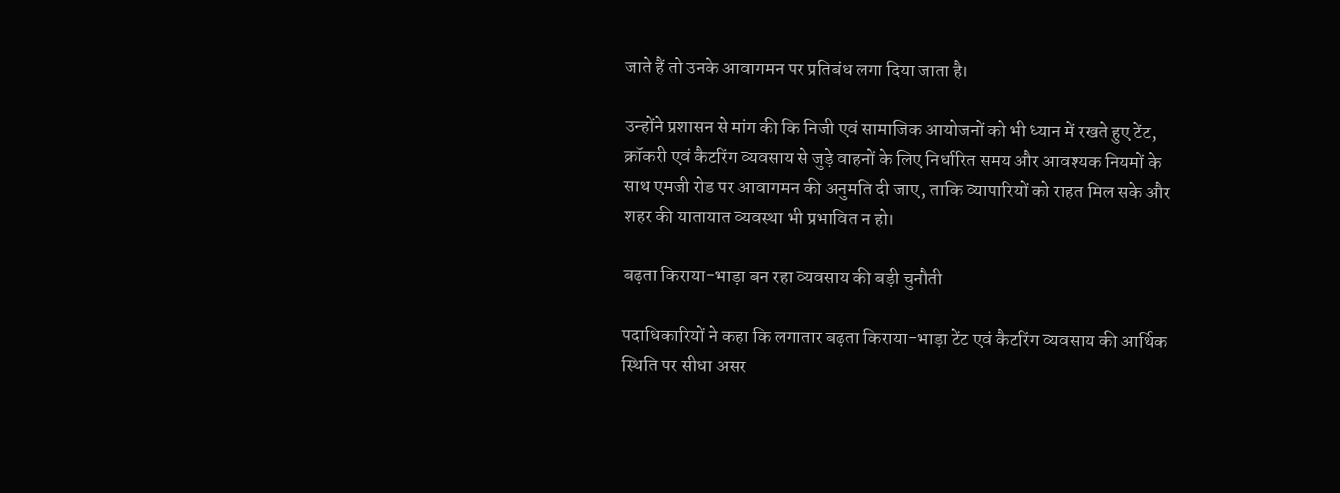जाते हैं तो उनके आवागमन पर प्रतिबंध लगा दिया जाता है।

उन्होंने प्रशासन से मांग की कि निजी एवं सामाजिक आयोजनों को भी ध्यान में रखते हुए टेंट, क्रॉकरी एवं कैटरिंग व्यवसाय से जुड़े वाहनों के लिए निर्धारित समय और आवश्यक नियमों के साथ एमजी रोड पर आवागमन की अनुमति दी जाए, ताकि व्यापारियों को राहत मिल सके और शहर की यातायात व्यवस्था भी प्रभावित न हो।

बढ़ता किराया-भाड़ा बन रहा व्यवसाय की बड़ी चुनौती

पदाधिकारियों ने कहा कि लगातार बढ़ता किराया-भाड़ा टेंट एवं कैटरिंग व्यवसाय की आर्थिक स्थिति पर सीधा असर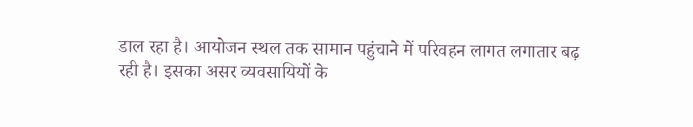डाल रहा है। आयोजन स्थल तक सामान पहुंचाने में परिवहन लागत लगातार बढ़ रही है। इसका असर व्यवसायियों के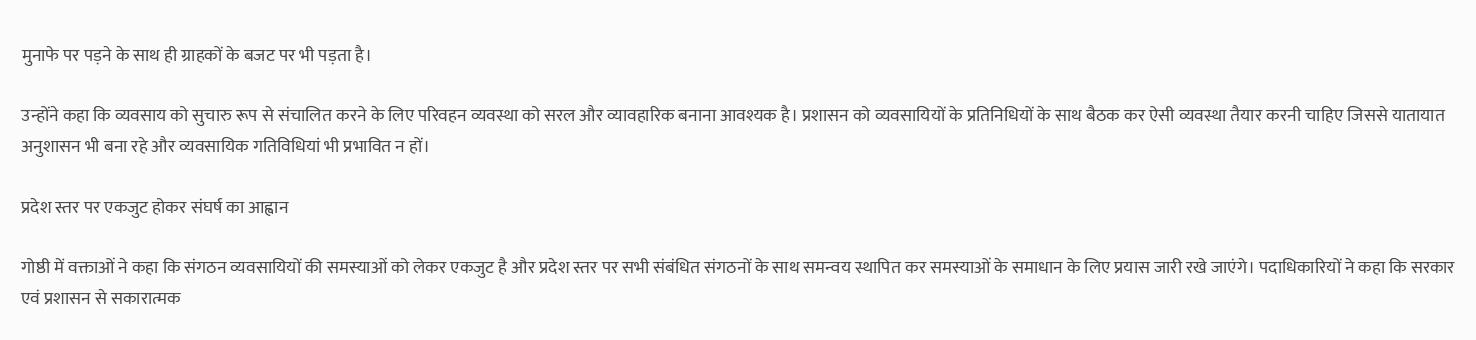मुनाफे पर पड़ने के साथ ही ग्राहकों के बजट पर भी पड़ता है।

उन्होंने कहा कि व्यवसाय को सुचारु रूप से संचालित करने के लिए परिवहन व्यवस्था को सरल और व्यावहारिक बनाना आवश्यक है। प्रशासन को व्यवसायियों के प्रतिनिधियों के साथ बैठक कर ऐसी व्यवस्था तैयार करनी चाहिए जिससे यातायात अनुशासन भी बना रहे और व्यवसायिक गतिविधियां भी प्रभावित न हों।

प्रदेश स्तर पर एकजुट होकर संघर्ष का आह्वान

गोष्ठी में वक्ताओं ने कहा कि संगठन व्यवसायियों की समस्याओं को लेकर एकजुट है और प्रदेश स्तर पर सभी संबंधित संगठनों के साथ समन्वय स्थापित कर समस्याओं के समाधान के लिए प्रयास जारी रखे जाएंगे। पदाधिकारियों ने कहा कि सरकार एवं प्रशासन से सकारात्मक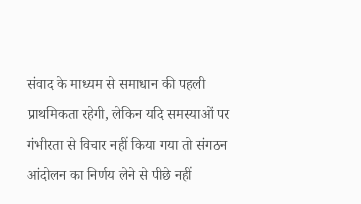संवाद के माध्यम से समाधान की पहली प्राथमिकता रहेगी, लेकिन यदि समस्याओं पर गंभीरता से विचार नहीं किया गया तो संगठन आंदोलन का निर्णय लेने से पीछे नहीं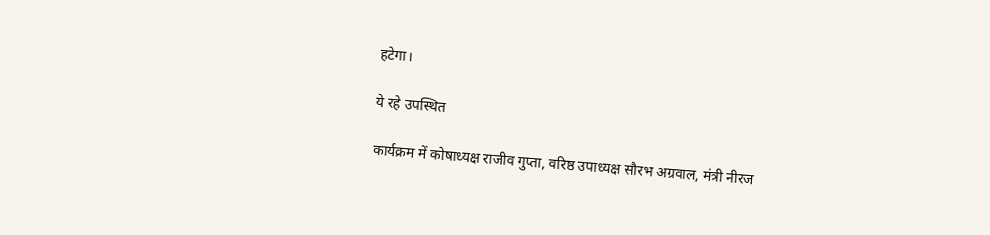हटेगा।

ये रहे उपस्थित

कार्यक्रम में कोषाध्यक्ष राजीव गुप्ता, वरिष्ठ उपाध्यक्ष सौरभ अग्रवाल, मंत्री नीरज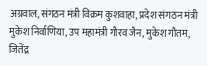अग्रवाल, संगठन मंत्री विक्रम कुशवाहा, प्रदेश संगठन मंत्री मुकेश निर्वाणिया, उप महामंत्री गौरव जैन, मुकेश गौतम, जितेंद्र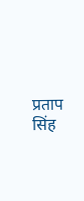प्रताप सिंह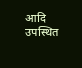आदि उपस्थित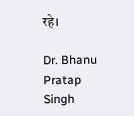रहे।

Dr. Bhanu Pratap Singh